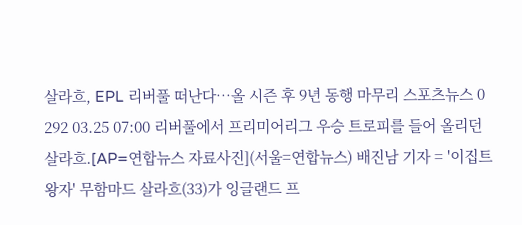살라흐, EPL 리버풀 떠난다…올 시즌 후 9년 동행 마무리 스포츠뉴스 0 292 03.25 07:00 리버풀에서 프리미어리그 우승 트로피를 들어 올리던 살라흐.[AP=연합뉴스 자료사진](서울=연합뉴스) 배진남 기자 = '이집트 왕자' 무함마드 살라흐(33)가 잉글랜드 프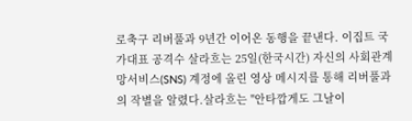로축구 리버풀과 9년간 이어온 동행을 끝낸다. 이집트 국가대표 공격수 살라흐는 25일(한국시간) 자신의 사회관계망서비스(SNS) 계정에 올린 영상 메시지를 통해 리버풀과의 작별을 알렸다.살라흐는 "안타깝게도 그날이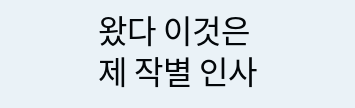왔다 이것은 제 작별 인사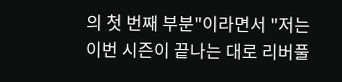의 첫 번째 부분"이라면서 "저는 이번 시즌이 끝나는 대로 리버풀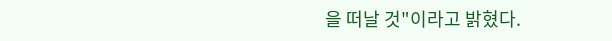을 떠날 것"이라고 밝혔다.